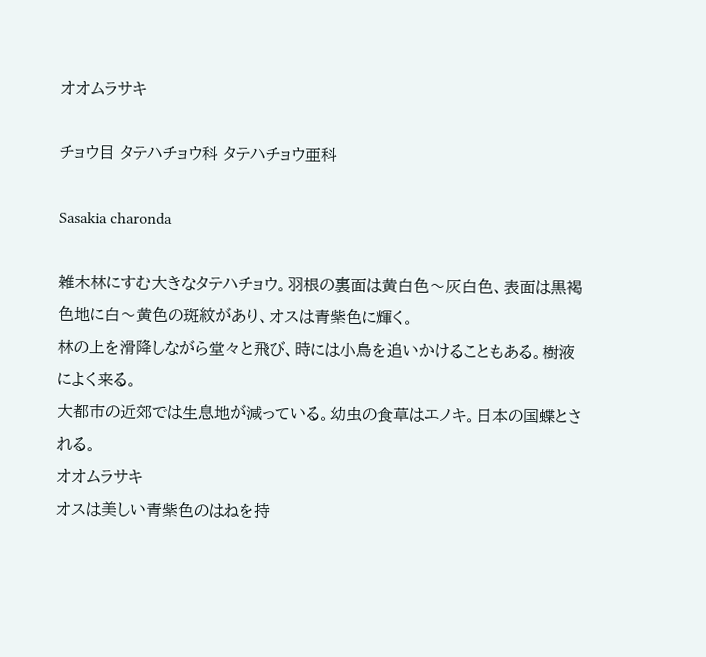オオムラサキ

チョウ目 タテハチョウ科 タテハチョウ亜科

Sasakia charonda

雑木林にすむ大きなタテハチョウ。羽根の裏面は黄白色〜灰白色、表面は黒褐色地に白〜黄色の斑紋があり、オスは青紫色に輝く。
林の上を滑降しながら堂々と飛び、時には小鳥を追いかけることもある。樹液によく来る。
大都市の近郊では生息地が減っている。幼虫の食草はエノキ。日本の国蝶とされる。
オオムラサキ
オスは美しい青紫色のはねを持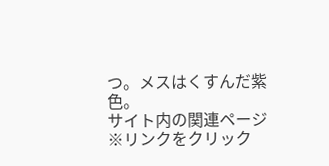つ。メスはくすんだ紫色。
サイト内の関連ページ
※リンクをクリック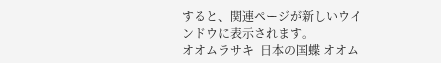すると、関連ページが新しいウインドウに表示されます。
オオムラサキ  日本の国蝶 オオム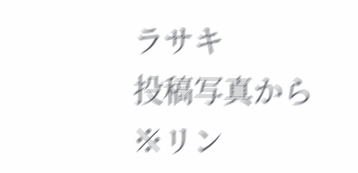ラサキ
投稿写真から
※リン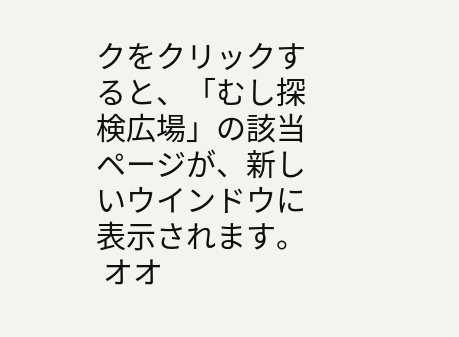クをクリックすると、「むし探検広場」の該当ページが、新しいウインドウに表示されます。
 オオ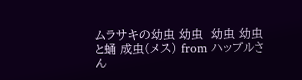ムラサキの幼虫 幼虫  幼虫 幼虫と蛹 成虫(メス) from ハッブルさん